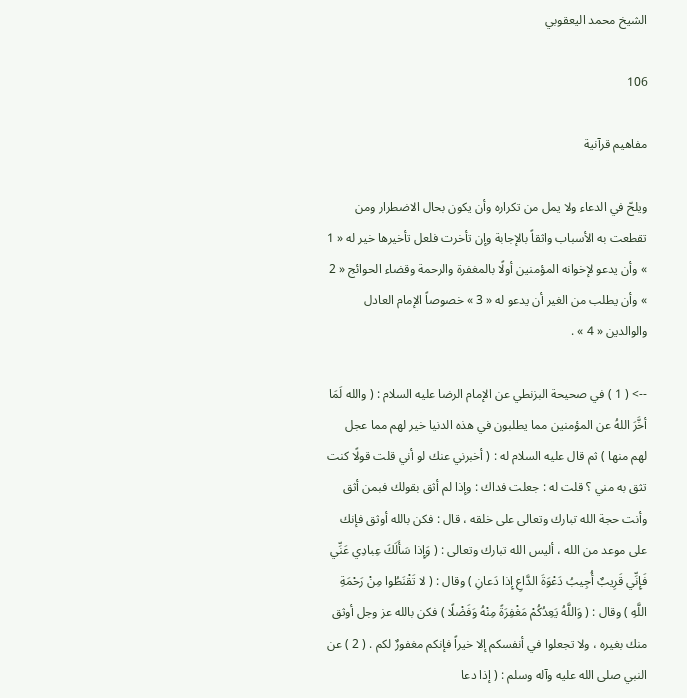الشيخ محمد اليعقوبي

106

مفاهيم قرآنية

ويلحّ في الدعاء ولا يمل من تكراره وأن يكون بحال الاضطرار ومن تقطعت به الأسباب واثقاً بالإجابة وإن تأخرت فلعل تأخيرها خير له « 1 » وأن يدعو لإخوانه المؤمنين أولًا بالمغفرة والرحمة وقضاء الحوائج « 2 » وأن يطلب من الغير أن يدعو له « 3 » خصوصاً الإمام العادل والوالدين « 4 » .

--> ( 1 ) في صحيحة البزنطي عن الإمام الرضا عليه السلام : ( والله لَمَا أخَّرَ اللهُ عن المؤمنين مما يطلبون في هذه الدنيا خير لهم مما عجل لهم منها ) ثم قال عليه السلام له : ( أخبرني عنك لو أني قلت قولًا كنت تثق به مني ؟ قلت له : جعلت فداك : وإذا لم أثق بقولك فبمن أثق وأنت حجة الله تبارك وتعالى على خلقه ، قال : فكن بالله أوثق فإنك على موعد من الله ، أليس الله تبارك وتعالى : ( وَإِذا سَأَلَكَ عِبادِي عَنِّي فَإِنِّي قَرِيبٌ أُجِيبُ دَعْوَةَ الدَّاعِ إِذا دَعانِ ) وقال : ( لا تَقْنَطُوا مِنْ رَحْمَةِ اللَّهِ ) وقال : ( وَاللَّهُ يَعِدُكُمْ مَغْفِرَةً مِنْهُ وَفَضْلًا ) فكن بالله عز وجل أوثق منك بغيره ، ولا تجعلوا في أنفسكم إلا خيراً فإنكم مغفورٌ لكم . ( 2 ) عن النبي صلى الله عليه وآله وسلم : ( إذا دعا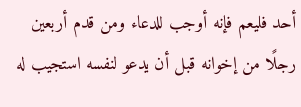أحد فليعم فإنه أوجب للدعاء ومن قدم أربعين رجلًا من إخوانه قبل أن يدعو لنفسه استجيب له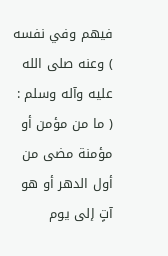فيهم وفي نفسه ) وعنه صلى الله عليه وآله وسلم : ( ما من مؤمن أو مؤمنة مضى من أول الدهر أو هو آتٍ إلى يوم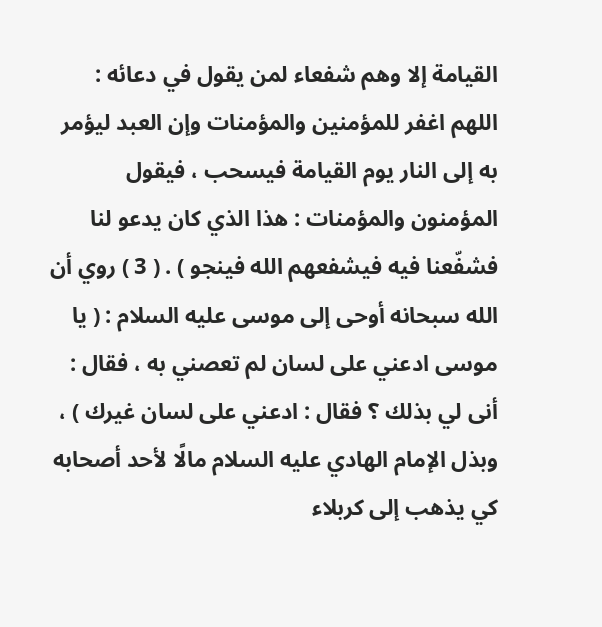القيامة إلا وهم شفعاء لمن يقول في دعائه : اللهم اغفر للمؤمنين والمؤمنات وإن العبد ليؤمر به إلى النار يوم القيامة فيسحب ، فيقول المؤمنون والمؤمنات : هذا الذي كان يدعو لنا فشفّعنا فيه فيشفعهم الله فينجو ) . ( 3 ) روي أن الله سبحانه أوحى إلى موسى عليه السلام : ( يا موسى ادعني على لسان لم تعصني به ، فقال : أنى لي بذلك ؟ فقال : ادعني على لسان غيرك ) ، وبذل الإمام الهادي عليه السلام مالًا لأحد أصحابه كي يذهب إلى كربلاء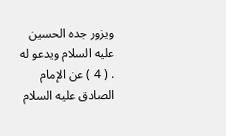ويزور جده الحسين عليه السلام ويدعو له . ( 4 ) عن الإمام الصادق عليه السلام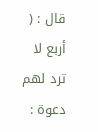قال : ( أربع لا ترد لهم دعوة :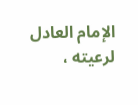الإمام العادل لرعيته ،